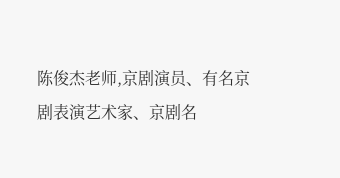陈俊杰老师,京剧演员、有名京剧表演艺术家、京剧名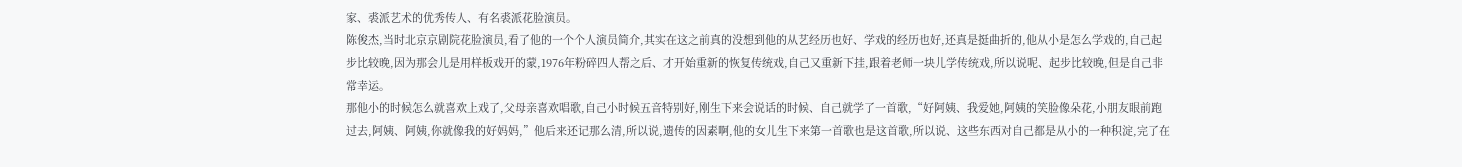家、裘派艺术的优秀传人、有名裘派花脸演员。
陈俊杰,当时北京京剧院花脸演员,看了他的一个个人演员简介,其实在这之前真的没想到他的从艺经历也好、学戏的经历也好,还真是挺曲折的,他从小是怎么学戏的,自己起步比较晚,因为那会儿是用样板戏开的蒙,1976年粉碎四人帮之后、才开始重新的恢复传统戏,自己又重新下挂,跟着老师一块儿学传统戏,所以说呢、起步比较晚,但是自己非常幸运。
那他小的时候怎么就喜欢上戏了,父母亲喜欢唱歌,自己小时候五音特别好,刚生下来会说话的时候、自己就学了一首歌,“好阿姨、我爱她,阿姨的笑脸像朵花,小朋友眼前跑过去,阿姨、阿姨,你就像我的好妈妈,”他后来还记那么清,所以说,遗传的因素啊,他的女儿生下来第一首歌也是这首歌,所以说、这些东西对自己都是从小的一种积淀,完了在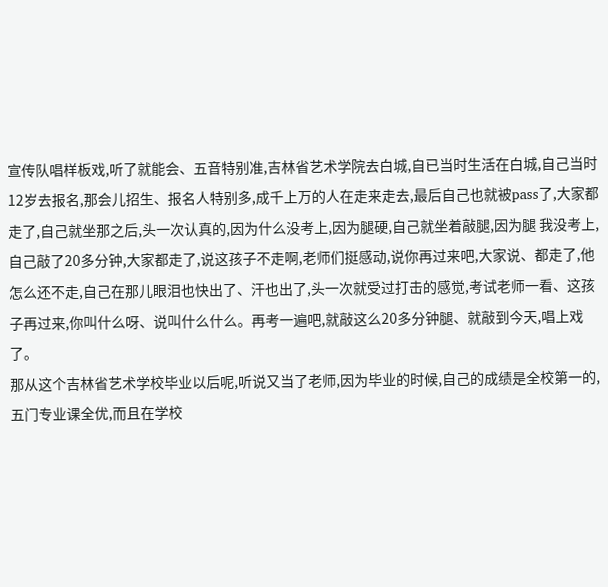宣传队唱样板戏,听了就能会、五音特别准,吉林省艺术学院去白城,自已当时生活在白城,自己当时12岁去报名,那会儿招生、报名人特别多,成千上万的人在走来走去,最后自己也就被pass了,大家都走了,自己就坐那之后,头一次认真的,因为什么没考上,因为腿硬,自己就坐着敲腿,因为腿 我没考上,自己敲了20多分钟,大家都走了,说这孩子不走啊,老师们挺感动,说你再过来吧,大家说、都走了,他怎么还不走,自己在那儿眼泪也快出了、汗也出了,头一次就受过打击的感觉,考试老师一看、这孩子再过来,你叫什么呀、说叫什么什么。再考一遍吧,就敲这么20多分钟腿、就敲到今天,唱上戏了。
那从这个吉林省艺术学校毕业以后呢,听说又当了老师,因为毕业的时候,自己的成绩是全校第一的,五门专业课全优,而且在学校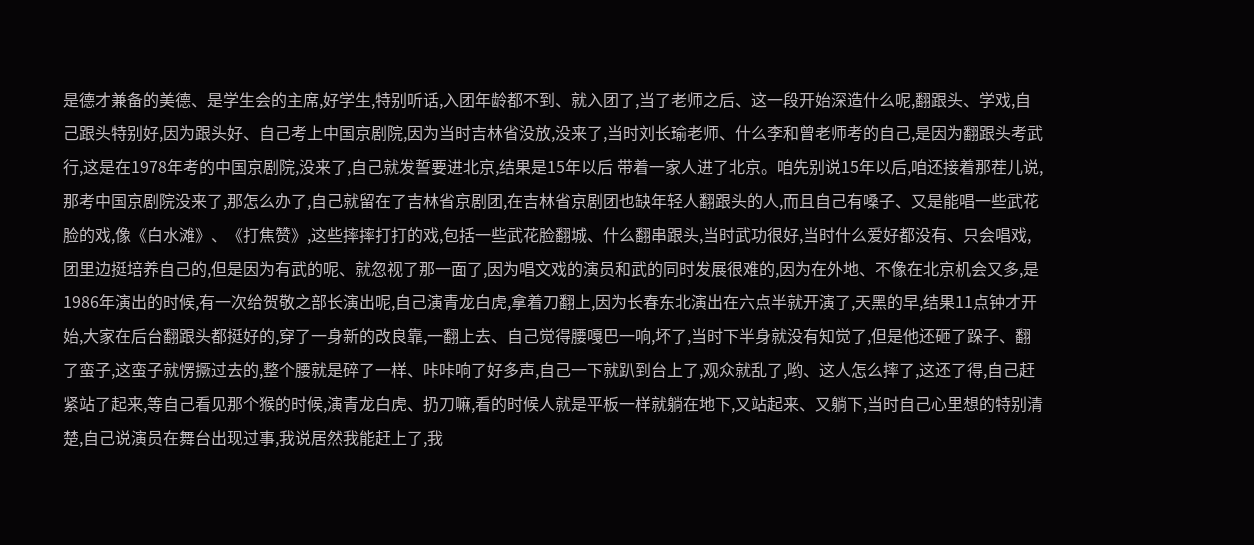是德才兼备的美德、是学生会的主席,好学生,特别听话,入团年龄都不到、就入团了,当了老师之后、这一段开始深造什么呢,翻跟头、学戏,自己跟头特别好,因为跟头好、自己考上中国京剧院,因为当时吉林省没放,没来了,当时刘长瑜老师、什么李和曾老师考的自己,是因为翻跟头考武行,这是在1978年考的中国京剧院,没来了,自己就发誓要进北京,结果是15年以后 带着一家人进了北京。咱先别说15年以后,咱还接着那茬儿说,那考中国京剧院没来了,那怎么办了,自己就留在了吉林省京剧团,在吉林省京剧团也缺年轻人翻跟头的人,而且自己有嗓子、又是能唱一些武花脸的戏,像《白水滩》、《打焦赞》,这些摔摔打打的戏,包括一些武花脸翻城、什么翻串跟头,当时武功很好,当时什么爱好都没有、只会唱戏,团里边挺培养自己的,但是因为有武的呢、就忽视了那一面了,因为唱文戏的演员和武的同时发展很难的,因为在外地、不像在北京机会又多,是1986年演出的时候,有一次给贺敬之部长演出呢,自己演青龙白虎,拿着刀翻上,因为长春东北演出在六点半就开演了,天黑的早,结果11点钟才开始,大家在后台翻跟头都挺好的,穿了一身新的改良靠,一翻上去、自己觉得腰嘎巴一响,坏了,当时下半身就没有知觉了,但是他还砸了跺子、翻了蛮子,这蛮子就愣撅过去的,整个腰就是碎了一样、咔咔响了好多声,自己一下就趴到台上了,观众就乱了,哟、这人怎么摔了,这还了得,自己赶紧站了起来,等自己看见那个猴的时候,演青龙白虎、扔刀嘛,看的时候人就是平板一样就躺在地下,又站起来、又躺下,当时自己心里想的特别清楚,自己说演员在舞台出现过事,我说居然我能赶上了,我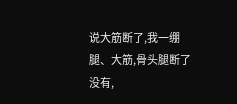说大筋断了,我一绷腿、大筋,骨头腿断了没有,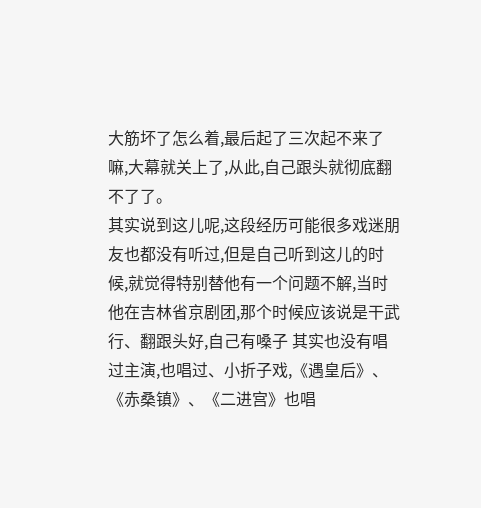大筋坏了怎么着,最后起了三次起不来了嘛,大幕就关上了,从此,自己跟头就彻底翻不了了。
其实说到这儿呢,这段经历可能很多戏迷朋友也都没有听过,但是自己听到这儿的时候,就觉得特别替他有一个问题不解,当时他在吉林省京剧团,那个时候应该说是干武行、翻跟头好,自己有嗓子 其实也没有唱过主演,也唱过、小折子戏,《遇皇后》、《赤桑镇》、《二进宫》也唱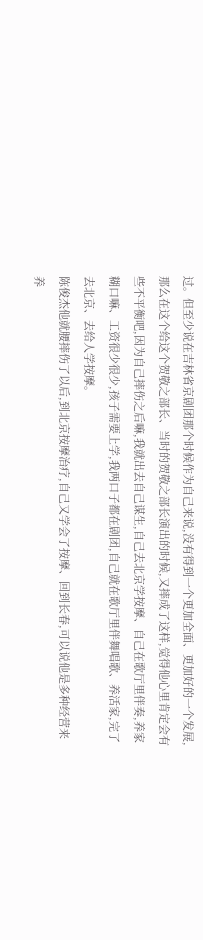过。但至少说在吉林省京剧团那个时候作为自己来说,没有得到一个更加全面、更加好的一个发展,那么在这个给这个贺敬之部长、当时的贺敬之部长演出的时候,又摔成了这样,觉得他心里肯定会有些不平衡吧,因为自己摔伤之后嘛,我就出去自己谋生,自己去北京学按摩、自己在歌厅里伴奏,养家糊口嘛、工资很少很少,孩子需要上学,我两口子都在剧团,自己就在歌厅里伴舞唱歌、养活家,完了去北京、去给人学按摩。
陈俊杰他就腰摔伤了以后,到北京按摩治疗,自己又学会了按摩、回到长春,可以说他是多种经营来养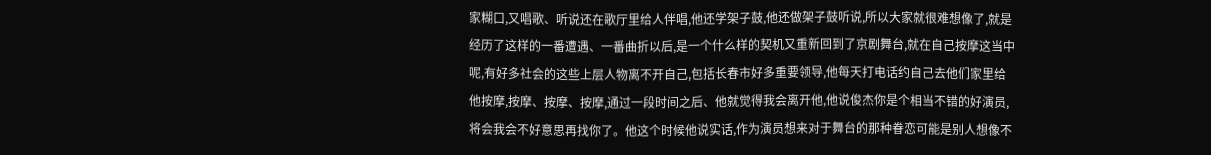家糊口,又唱歌、听说还在歌厅里给人伴唱,他还学架子鼓,他还做架子鼓听说,所以大家就很难想像了,就是经历了这样的一番遭遇、一番曲折以后,是一个什么样的契机又重新回到了京剧舞台,就在自己按摩这当中呢,有好多社会的这些上层人物离不开自己,包括长春市好多重要领导,他每天打电话约自己去他们家里给他按摩,按摩、按摩、按摩,通过一段时间之后、他就觉得我会离开他,他说俊杰你是个相当不错的好演员,将会我会不好意思再找你了。他这个时候他说实话,作为演员想来对于舞台的那种眷恋可能是别人想像不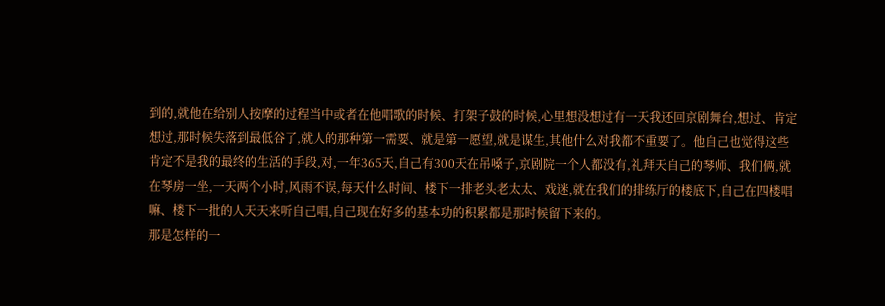到的,就他在给别人按摩的过程当中或者在他唱歌的时候、打架子鼓的时候,心里想没想过有一天我还回京剧舞台,想过、肯定想过,那时候失落到最低谷了,就人的那种第一需要、就是第一愿望,就是谋生,其他什么对我都不重要了。他自己也觉得这些肯定不是我的最终的生活的手段,对,一年365天,自己有300天在吊嗓子,京剧院一个人都没有,礼拜天自己的琴师、我们俩,就在琴房一坐,一天两个小时,风雨不误,每天什么时间、楼下一排老头老太太、戏迷,就在我们的排练厅的楼底下,自己在四楼唱嘛、楼下一批的人天天来听自己唱,自己现在好多的基本功的积累都是那时候留下来的。
那是怎样的一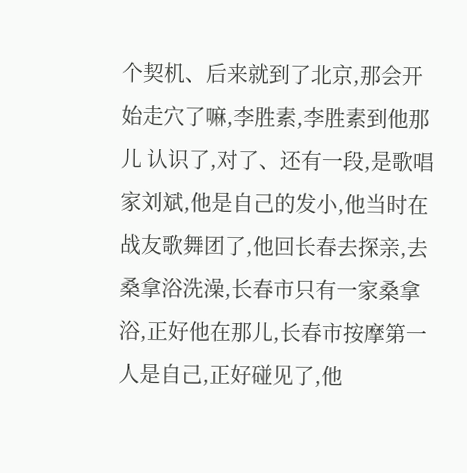个契机、后来就到了北京,那会开始走穴了嘛,李胜素,李胜素到他那儿 认识了,对了、还有一段,是歌唱家刘斌,他是自己的发小,他当时在战友歌舞团了,他回长春去探亲,去桑拿浴洗澡,长春市只有一家桑拿浴,正好他在那儿,长春市按摩第一人是自己,正好碰见了,他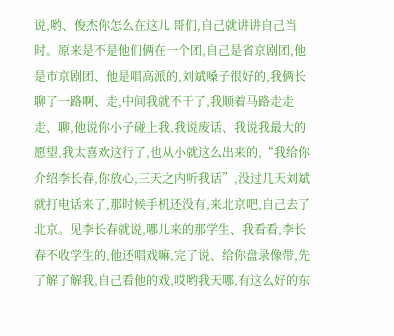说,哟、俊杰你怎么在这儿 哥们,自己就讲讲自己当时。原来是不是他们俩在一个团,自己是省京剧团,他是市京剧团、他是唱高派的,刘斌嗓子很好的,我俩长聊了一路啊、走,中间我就不干了,我顺着马路走走走、聊,他说你小子碰上我,我说废话、我说我最大的愿望,我太喜欢这行了,也从小就这么出来的,“我给你介绍李长春,你放心,三天之内听我话”,没过几天刘斌就打电话来了,那时候手机还没有,来北京吧,自己去了北京。见李长春就说,哪儿来的那学生、我看看,李长春不收学生的,他还唱戏嘛,完了说、给你盘录像带,先了解了解我,自己看他的戏,哎哟我天哪,有这么好的东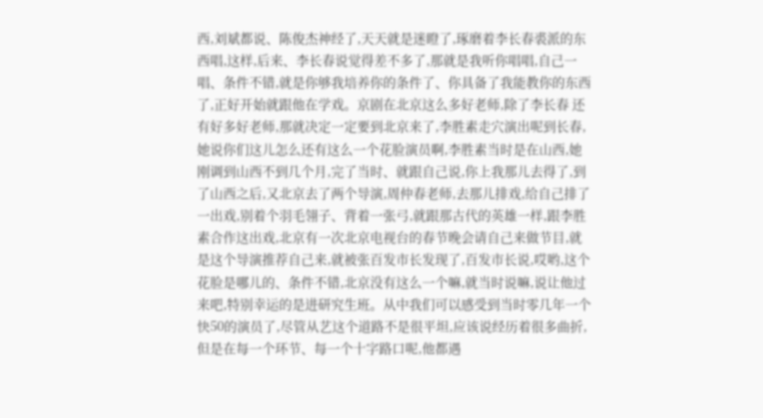西,刘斌都说、陈俊杰神经了,天天就是迷瞪了,琢磨着李长春裘派的东西唱,这样,后来、李长春说觉得差不多了,那就是我听你唱唱,自己一唱、条件不错,就是你够我培养你的条件了、你具备了我能教你的东西了,正好开始就跟他在学戏。京剧在北京这么多好老师,除了李长春 还有好多好老师,那就决定一定要到北京来了,李胜素走穴演出呢到长春,她说你们这儿怎么还有这么一个花脸演员啊,李胜素当时是在山西,她刚调到山西不到几个月,完了当时、就跟自己说,你上我那儿去得了,到了山西之后,又北京去了两个导演,周仲春老师,去那儿排戏,给自己排了一出戏,别着个羽毛翎子、背着一张弓,就跟那古代的英雄一样,跟李胜素合作这出戏,北京有一次北京电视台的春节晚会请自己来做节目,就是这个导演推荐自己来,就被张百发市长发现了,百发市长说,哎哟,这个花脸是哪儿的、条件不错,北京没有这么一个嘛,就当时说嘛,说让他过来吧,特别幸运的是进研究生班。从中我们可以感受到当时零几年一个快50的演员了,尽管从艺这个道路不是很平坦,应该说经历着很多曲折,但是在每一个环节、每一个十字路口呢,他都遇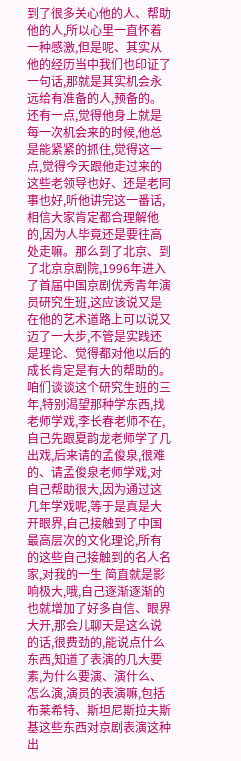到了很多关心他的人、帮助他的人,所以心里一直怀着一种感激,但是呢、其实从他的经历当中我们也印证了一句话,那就是其实机会永远给有准备的人,预备的。还有一点,觉得他身上就是每一次机会来的时候,他总是能紧紧的抓住,觉得这一点,觉得今天跟他走过来的这些老领导也好、还是老同事也好,听他讲完这一番话,相信大家肯定都合理解他的,因为人毕竟还是要往高处走嘛。那么到了北京、到了北京京剧院,1996年进入了首届中国京剧优秀青年演员研究生班,这应该说又是在他的艺术道路上可以说又迈了一大步,不管是实践还是理论、觉得都对他以后的成长肯定是有大的帮助的。
咱们谈谈这个研究生班的三年,特别渴望那种学东西,找老师学戏,李长春老师不在,自己先跟夏韵龙老师学了几出戏,后来请的孟俊泉,很难的、请孟俊泉老师学戏,对自己帮助很大,因为通过这几年学戏呢,等于是真是大开眼界,自己接触到了中国最高层次的文化理论,所有的这些自己接触到的名人名家,对我的一生 简直就是影响极大,哦,自己逐渐逐渐的也就增加了好多自信、眼界大开,那会儿聊天是这么说的话,很费劲的,能说点什么东西,知道了表演的几大要素,为什么要演、演什么、怎么演,演员的表演嘛,包括布莱希特、斯坦尼斯拉夫斯基这些东西对京剧表演这种出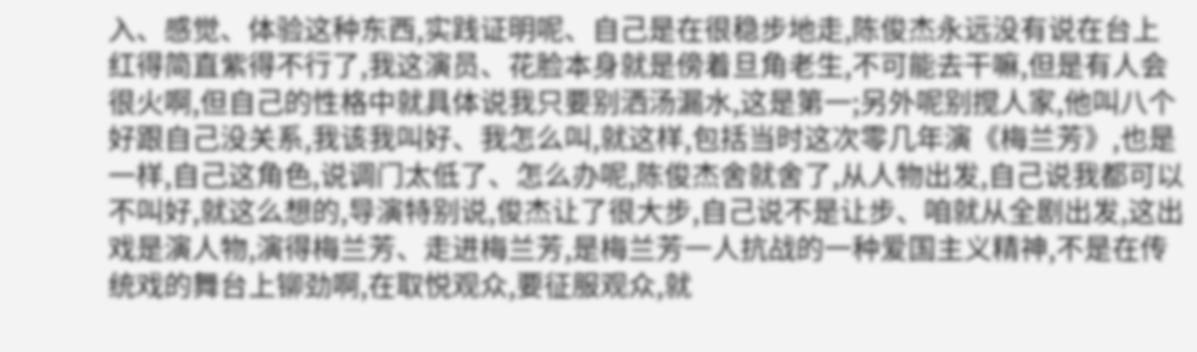入、感觉、体验这种东西,实践证明呢、自己是在很稳步地走,陈俊杰永远没有说在台上红得简直紫得不行了,我这演员、花脸本身就是傍着旦角老生,不可能去干嘛,但是有人会很火啊,但自己的性格中就具体说我只要别洒汤漏水,这是第一;另外呢别搅人家,他叫八个好跟自己没关系,我该我叫好、我怎么叫,就这样,包括当时这次零几年演《梅兰芳》,也是一样,自己这角色,说调门太低了、怎么办呢,陈俊杰舍就舍了,从人物出发,自己说我都可以不叫好,就这么想的,导演特别说,俊杰让了很大步,自己说不是让步、咱就从全剧出发,这出戏是演人物,演得梅兰芳、走进梅兰芳,是梅兰芳一人抗战的一种爱国主义精神,不是在传统戏的舞台上铆劲啊,在取悦观众,要征服观众,就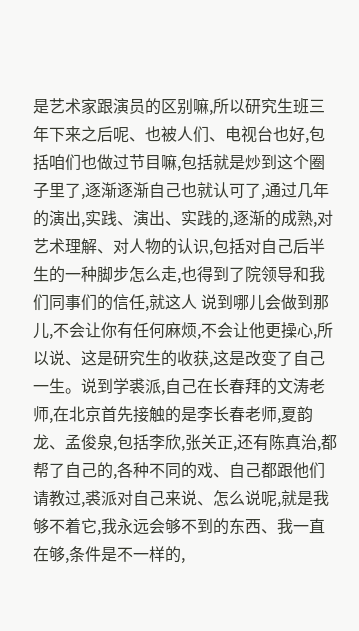是艺术家跟演员的区别嘛,所以研究生班三年下来之后呢、也被人们、电视台也好,包括咱们也做过节目嘛,包括就是炒到这个圈子里了,逐渐逐渐自己也就认可了,通过几年的演出,实践、演出、实践的,逐渐的成熟,对艺术理解、对人物的认识,包括对自己后半生的一种脚步怎么走,也得到了院领导和我们同事们的信任,就这人 说到哪儿会做到那儿,不会让你有任何麻烦,不会让他更操心,所以说、这是研究生的收获,这是改变了自己一生。说到学裘派,自己在长春拜的文涛老师,在北京首先接触的是李长春老师,夏韵龙、孟俊泉,包括李欣,张关正,还有陈真治,都帮了自己的,各种不同的戏、自己都跟他们请教过,裘派对自己来说、怎么说呢,就是我够不着它,我永远会够不到的东西、我一直在够,条件是不一样的,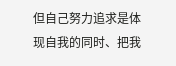但自己努力追求是体现自我的同时、把我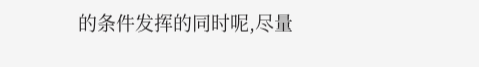的条件发挥的同时呢,尽量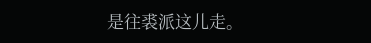是往裘派这儿走。